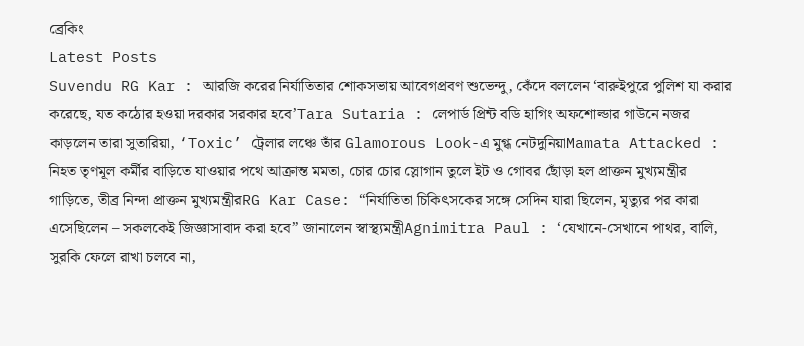ব্রেকিং
Latest Posts
Suvendu RG Kar : আরজি করের নির্যাতিতার শোকসভায় আবেগপ্রবণ শুভেন্দু, কেঁদে বললেন ‘বারুইপুরে পুলিশ যা করার করেছে, যত কঠোর হওয়া দরকার সরকার হবে’Tara Sutaria : লেপার্ড প্রিন্ট বডি হাগিং অফশোল্ডার গাউনে নজর কাড়লেন তারা সুতারিয়া, ‘Toxic’ ট্রেলার লঞ্চে তাঁর Glamorous Look-এ মুগ্ধ নেটদুনিয়াMamata Attacked : নিহত তৃণমূল কর্মীর বাড়িতে যাওয়ার পথে আক্রান্ত মমতা, চোর চোর স্লোগান তুলে ইট ও গোবর ছোঁড়া হল প্রাক্তন মুখ্যমন্ত্রীর গাড়িতে, তীব্র নিন্দা প্রাক্তন মুখ্যমন্ত্রীরRG Kar Case: “নির্যাতিতা চিকিৎসকের সঙ্গে সেদিন যারা ছিলেন, মৃত্যুর পর কারা এসেছিলেন – সকলকেই জিজ্ঞাসাবাদ করা হবে” জানালেন স্বাস্থ্যমন্ত্রীAgnimitra Paul : ‘যেখানে-সেখানে পাথর, বালি, সুরকি ফেলে রাখা চলবে না,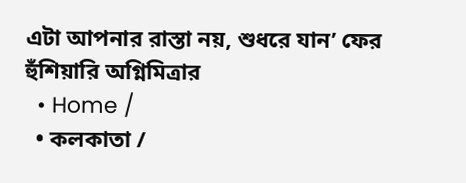এটা আপনার রাস্তা নয়, শুধরে যান’ ফের হুঁশিয়ারি অগ্নিমিত্রার
  • Home /
  • কলকাতা /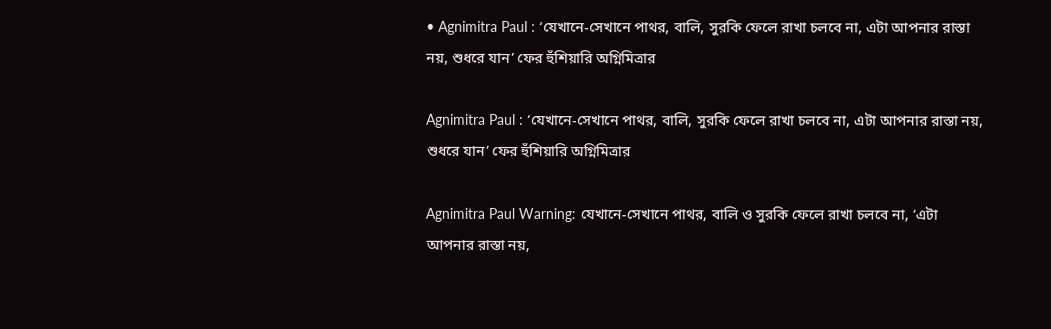• Agnimitra Paul : ‘যেখানে-সেখানে পাথর, বালি, সুরকি ফেলে রাখা চলবে না, এটা আপনার রাস্তা নয়, শুধরে যান’ ফের হুঁশিয়ারি অগ্নিমিত্রার

Agnimitra Paul : ‘যেখানে-সেখানে পাথর, বালি, সুরকি ফেলে রাখা চলবে না, এটা আপনার রাস্তা নয়, শুধরে যান’ ফের হুঁশিয়ারি অগ্নিমিত্রার

Agnimitra Paul Warning: যেখানে-সেখানে পাথর, বালি ও সুরকি ফেলে রাখা চলবে না, ‘এটা আপনার রাস্তা নয়,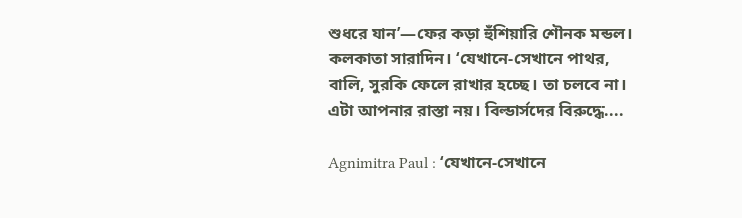শুধরে যান’—ফের কড়া হুঁশিয়ারি শৌনক মন্ডল। কলকাতা সারাদিন। ‘যেখানে-সেখানে পাথর, বালি, সুরকি ফেলে রাখার হচ্ছে। তা চলবে না। এটা আপনার রাস্তা নয়। বিল্ডার্সদের বিরুদ্ধে....

Agnimitra Paul : ‘যেখানে-সেখানে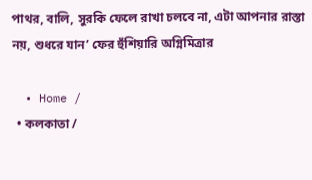পাথর, বালি, সুরকি ফেলে রাখা চলবে না, এটা আপনার রাস্তা নয়, শুধরে যান’ ফের হুঁশিয়ারি অগ্নিমিত্রার

  • Home /
  • কলকাতা /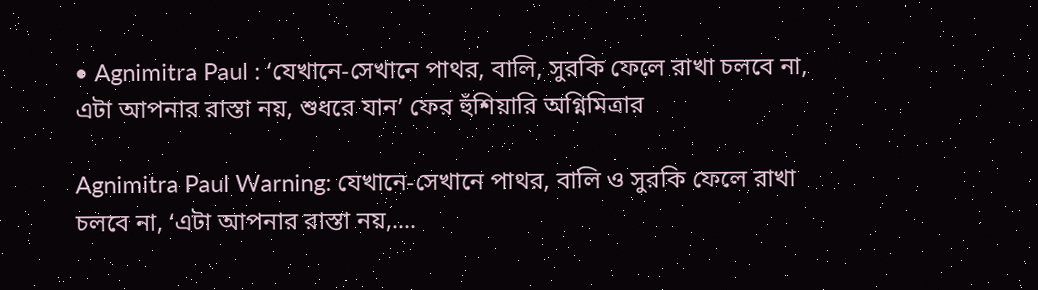• Agnimitra Paul : ‘যেখানে-সেখানে পাথর, বালি, সুরকি ফেলে রাখা চলবে না, এটা আপনার রাস্তা নয়, শুধরে যান’ ফের হুঁশিয়ারি অগ্নিমিত্রার

Agnimitra Paul Warning: যেখানে-সেখানে পাথর, বালি ও সুরকি ফেলে রাখা চলবে না, ‘এটা আপনার রাস্তা নয়,....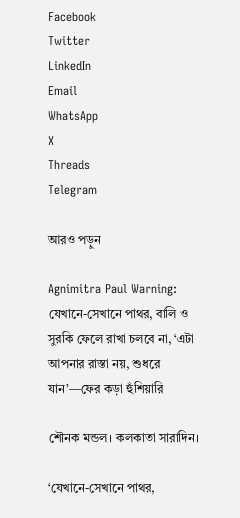Facebook
Twitter
LinkedIn
Email
WhatsApp
X
Threads
Telegram

আরও পড়ুন

Agnimitra Paul Warning: যেখানে-সেখানে পাথর, বালি ও সুরকি ফেলে রাখা চলবে না, ‘এটা আপনার রাস্তা নয়, শুধরে যান’—ফের কড়া হুঁশিয়ারি

শৌনক মন্ডল। কলকাতা সারাদিন।

‘যেখানে-সেখানে পাথর,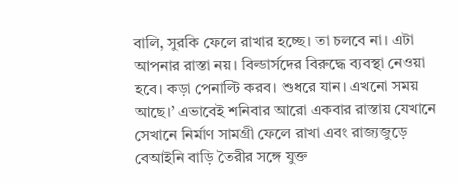বালি, সুরকি ফেলে রাখার হচ্ছে। তা চলবে না। এটা আপনার রাস্তা নয়। বিল্ডার্সদের বিরুদ্ধে ব্যবস্থা নেওয়া হবে। কড়া পেনাল্টি করব। শুধরে যান। এখনো সময় আছে।’ এভাবেই শনিবার আরো একবার রাস্তায় যেখানে সেখানে নির্মাণ সামগ্রী ফেলে রাখা এবং রাজ্যজুড়ে বেআইনি বাড়ি তৈরীর সঙ্গে যুক্ত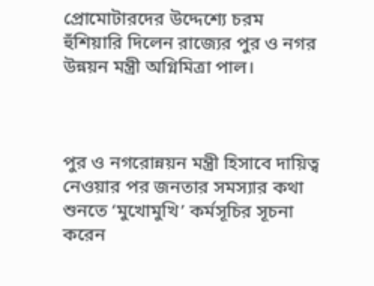প্রোমোটারদের উদ্দেশ্যে চরম হুঁশিয়ারি দিলেন রাজ্যের পুর ও নগর উন্নয়ন মন্ত্রী অগ্নিমিত্রা পাল।



পুর ও নগরোন্নয়ন মন্ত্রী হিসাবে দায়িত্ব নেওয়ার পর জনতার সমস্যার কথা শুনতে ‘মুখোমুখি’ কর্মসূচির সূচনা করেন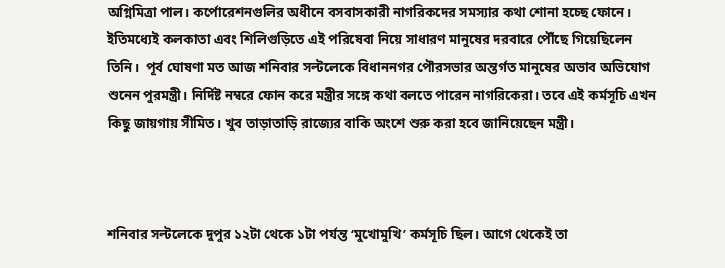অগ্নিমিত্রা পাল। কর্পোরেশনগুলির অধীনে বসবাসকারী নাগরিকদের সমস্যার কথা শোনা হচ্ছে ফোনে। ইতিমধ্যেই কলকাতা এবং শিলিগুড়িতে এই পরিষেবা নিয়ে সাধারণ মানুষের দরবারে পৌঁছে গিয়েছিলেন তিনি। ‌ পূর্ব ঘোষণা মত আজ শনিবার সল্টলেকে বিধাননগর পৌরসভার অন্তর্গত মানুষের অভাব অভিযোগ শুনেন পুরমন্ত্রী। নির্দিষ্ট নম্বরে ফোন করে মন্ত্রীর সঙ্গে কথা বলতে পারেন নাগরিকেরা। তবে এই কর্মসূচি এখন কিছু জায়গায় সীমিত। খুব তাড়াতাড়ি রাজ্যের বাকি অংশে শুরু করা হবে জানিয়েছেন মন্ত্রী।



শনিবার সল্টলেকে দুপুর ১২টা থেকে ১টা পর্যন্ত ‘মুখোমুখি’ কর্মসূচি ছিল। আগে থেকেই তা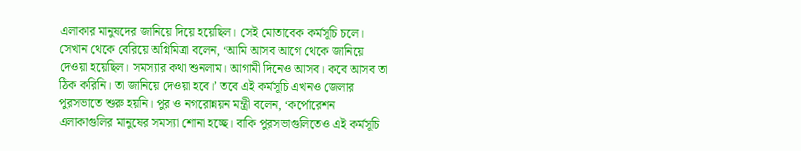এলাকার মানুষদের জানিয়ে দিয়ে হয়েছিল। সেই মোতাবেক কর্মসূচি চলে। সেখান থেকে বেরিয়ে অগ্নিমিত্রা বলেন, ‘আমি আসব আগে থেকে জানিয়ে দেওয়া হয়েছিল। সমস্যার কথা শুনলাম। আগামী দিনেও আসব। কবে আসব তা ঠিক করিনি। তা জানিয়ে দেওয়া হবে।’ তবে এই কর্মসূচি এখনও জেলার পুরসভাতে শুরু হয়নি। পুর ও নগরোন্নয়ন মন্ত্রী বলেন, ‘কর্পোরেশন এলাকাগুলির মানুষের সমস্যা শোনা হচ্ছে। বাকি পুরসভাগুলিতেও এই কর্মসূচি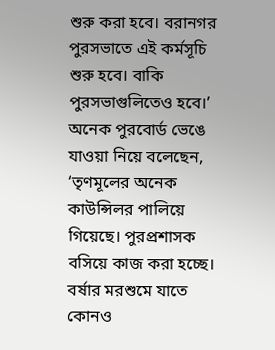শুরু করা হবে। বরানগর পুরসভাতে এই কর্মসূচি শুরু হবে। বাকি পুরসভাগুলিতেও হবে।’ অনেক পুরবোর্ড ভেঙে যাওয়া নিয়ে বলেছেন, ‘তৃণমূলের অনেক কাউন্সিলর পালিয়ে গিয়েছে। পুরপ্রশাসক বসিয়ে কাজ করা হচ্ছে। বর্ষার মরশুমে যাতে কোনও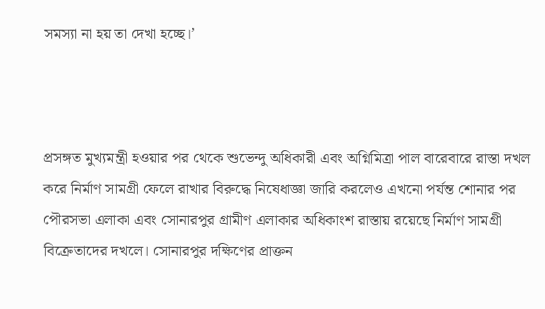সমস্যা না হয় তা দেখা হচ্ছে।’



প্রসঙ্গত মুখ্যমন্ত্রী হওয়ার পর থেকে শুভেন্দু অধিকারী এবং অগ্নিমিত্রা পাল বারেবারে রাস্তা দখল করে নির্মাণ সামগ্রী ফেলে রাখার বিরুদ্ধে নিষেধাজ্ঞা জারি করলেও এখনো পর্যন্ত শোনার পর পৌরসভা এলাকা এবং সোনারপুর গ্রামীণ এলাকার অধিকাংশ রাস্তায় রয়েছে নির্মাণ সামগ্রী বিক্রেতাদের দখলে। সোনারপুর দক্ষিণের প্রাক্তন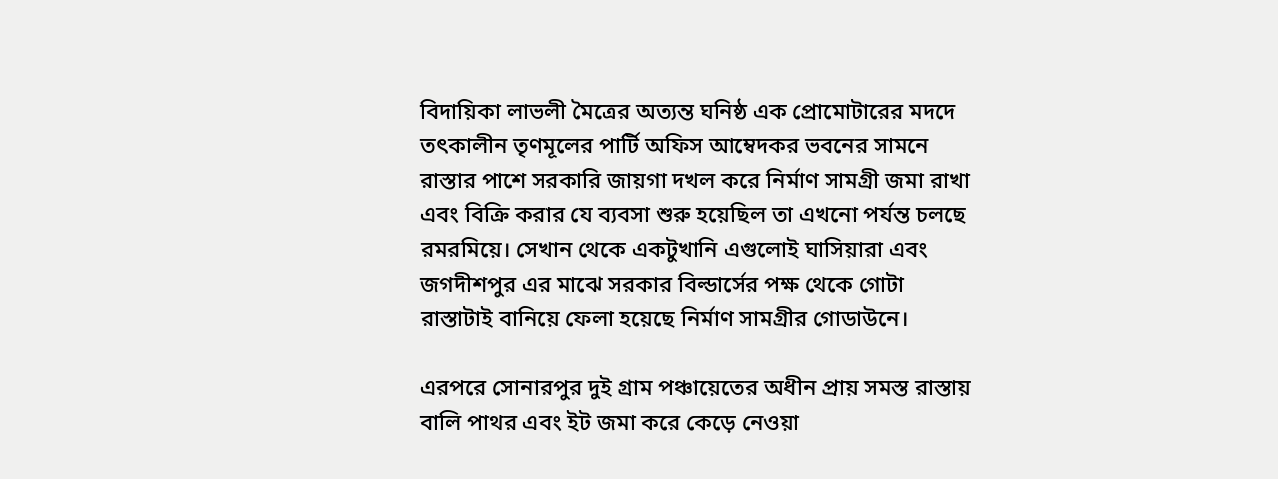বিদায়িকা লাভলী মৈত্রের অত্যন্ত ঘনিষ্ঠ এক প্রোমোটারের মদদে তৎকালীন তৃণমূলের পার্টি অফিস আম্বেদকর ভবনের সামনে রাস্তার পাশে সরকারি জায়গা দখল করে নির্মাণ সামগ্রী জমা রাখা এবং বিক্রি করার যে ব্যবসা শুরু হয়েছিল তা এখনো পর্যন্ত চলছে রমরমিয়ে। সেখান থেকে একটুখানি এগুলোই ঘাসিয়ারা এবং জগদীশপুর এর মাঝে সরকার বিল্ডার্সের পক্ষ থেকে গোটা রাস্তাটাই বানিয়ে ফেলা হয়েছে নির্মাণ সামগ্রীর গোডাউনে।

এরপরে সোনারপুর দুই গ্রাম পঞ্চায়েতের অধীন প্রায় সমস্ত রাস্তায় বালি পাথর এবং ইট জমা করে কেড়ে নেওয়া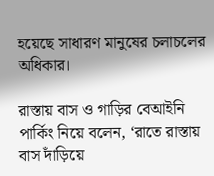হয়েছে সাধারণ মানুষের চলাচলের অধিকার।

রাস্তায় বাস ও গাড়ির বেআইনি পার্কিং নিয়ে বলেন, ‘রাতে রাস্তায় বাস দাঁড়িয়ে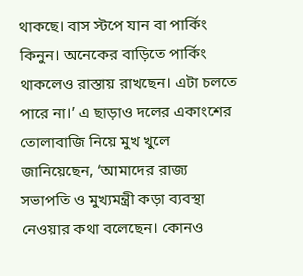থাকছে। বাস স্টপে যান বা পার্কিং কিনুন। অনেকের বাড়িতে পার্কিং থাকলেও রাস্তায় রাখছেন। এটা চলতে পারে না।’ এ ছাড়াও দলের একাংশের তোলাবাজি নিয়ে মুখ খুলে জানিয়েছেন, ‘আমাদের রাজ্য সভাপতি ও মুখ্যমন্ত্রী কড়া ব্যবস্থা নেওয়ার কথা বলেছেন। কোনও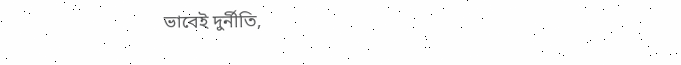ভাবেই দুর্নীতি,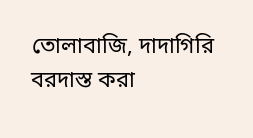তোলাবাজি, দাদাগিরি বরদাস্ত করা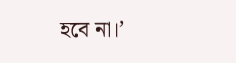হবে না।’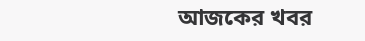আজকের খবর